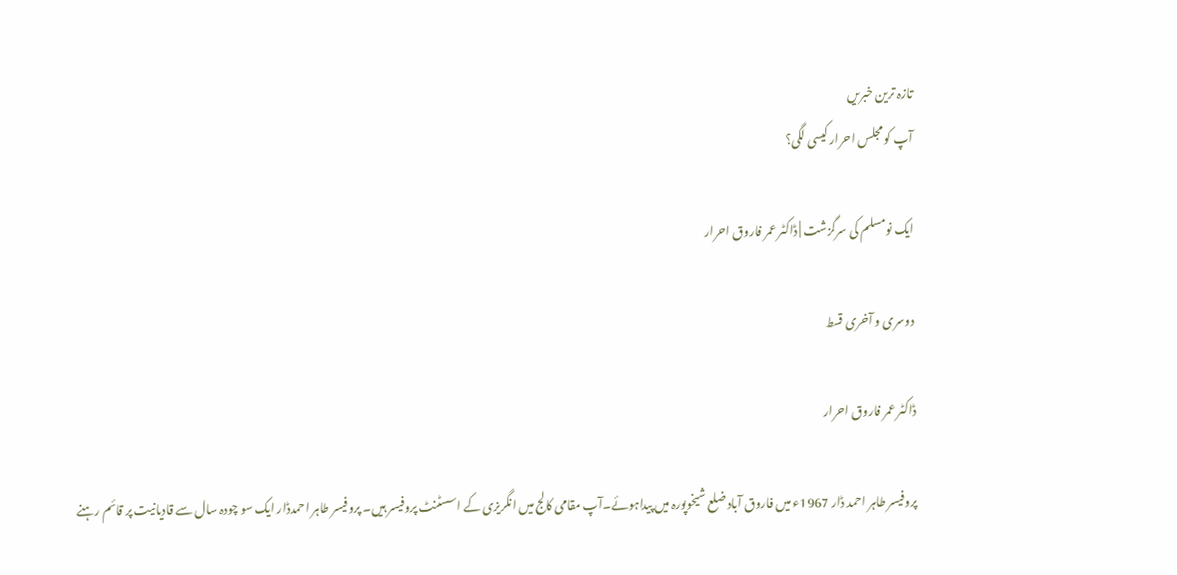تازہ ترین خبریں
آپ کو مجلس احرار کیسی لگی؟

ایک نومسلم کی سرگزشت | ڈاکٹر عمر فاروق احرار

دوسری و آخری قسط

ڈاکٹر عمر فاروق احرار

پروفیسر طاہر احمد ڈار 1967ء میں فاروق آباد ضلع شیخوپورہ میں پیداہوئے۔آپ مقامی کالج میں انگریزی کے اسسٹنٹ پروفیسر ہیں۔ پروفیسر طاہر احمدڈار ایک سو چودہ سال سے قادیانیت پر قائم رہنے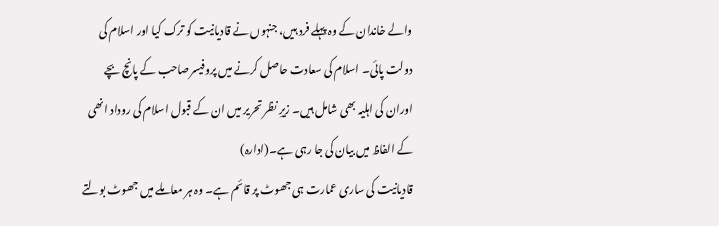والے خاندان کے وہ پہلے فرد ہیں، جنہوں نے قادیانیت کو ترک کیا اور اسلام کی دولت پائی۔ اسلام کی سعادت حاصل کرنے میں پروفیسرصاحب کے پانچ بچے اوران کی اہلیہ بھی شامل ہیں۔ زیرِ نظر تحریر میں ان کے قبول اسلام کی روداد انھی کے الفاظ میں بیان کی جا رہی ہے۔(ادارہ)
قادیانیت کی ساری عمارت ہی جھوٹ پر قائم ہے۔ وہ ہر معاملے میں جھوٹ بولتے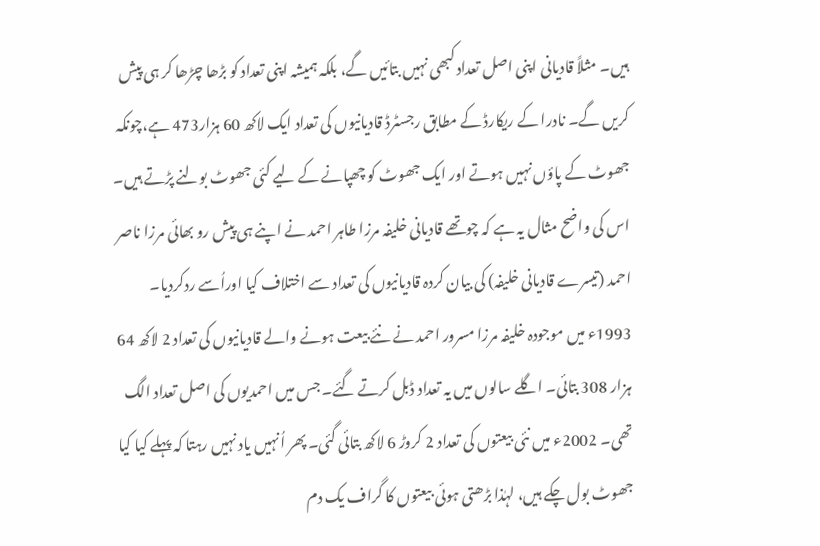ہیں۔ مثلاً قادیانی اپنی اصل تعداد کبھی نہیں بتائیں گے، بلکہ ہمیشہ اپنی تعداد کو بڑھا چڑھا کر ہی پیش کریں گے۔ نادرا کے ریکارڈ کے مطابق رجسٹرڈ قادیانیوں کی تعداد ایک لاکھ 60 ہزار473 ہے،چونکہ جھوٹ کے پاؤں نہیں ہوتے اور ایک جھوٹ کو چھپانے کے لیے کئی جھوٹ بولنے پڑتے ہیں۔ اس کی واضح مثال یہ ہے کہ چوتھے قادیانی خلیفہ مرزا طاہر احمد نے اپنے ہی پیش رو بھائی مرزا ناصر احمد (تیسرے قادیانی خلیفہ) کی بیان کردہ قادیانیوں کی تعداد سے اختلاف کیا اوراُسے ردکردیا۔ 1993ء میں موجودہ خلیفہ مرزا مسرور احمد نے نئے بیعت ہونے والے قادیانیوں کی تعداد 2 لاکھ 64 ہزار 308 بتائی۔ اگلے سالوں میں یہ تعداد ڈبل کرتے گئے۔ جس میں احمدیوں کی اصل تعداد الگ تھی۔ 2002ء میں نئی بیعتوں کی تعداد 2 کروڑ 6 لاکھ بتائی گئی۔ پھر اُنہیں یاد نہیں رہتا کہ پہلے کیا کیا جھوٹ بول چکے ہیں، لہٰذا بڑھتی ہوئی بیعتوں کا گراف یک دم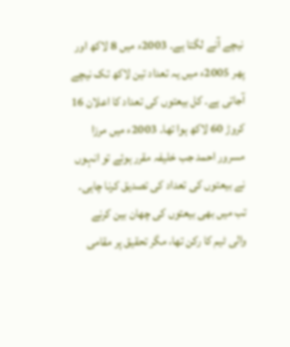نیچے آنے لگتا ہے۔ 2003ء میں 8 لاکھ اور پھر 2005ء میں یہ تعداد تین لاکھ تک نیچے آجاتی ہے۔ کل بیعتوں کی تعداد کا اعلان 16 کروڑ 60 لاکھ ہوا تھا۔ 2003ء میں مرزا مسرور احمد جب خلیفہ مقرر ہوئے تو انہوں نے بیعتوں کی تعداد کی تصدیق کرنا چاہی۔ تب میں بھی بیعتوں کی چھان بین کرنے والی ٹیم کا رکن تھا، مگر تحقیق پر مقامی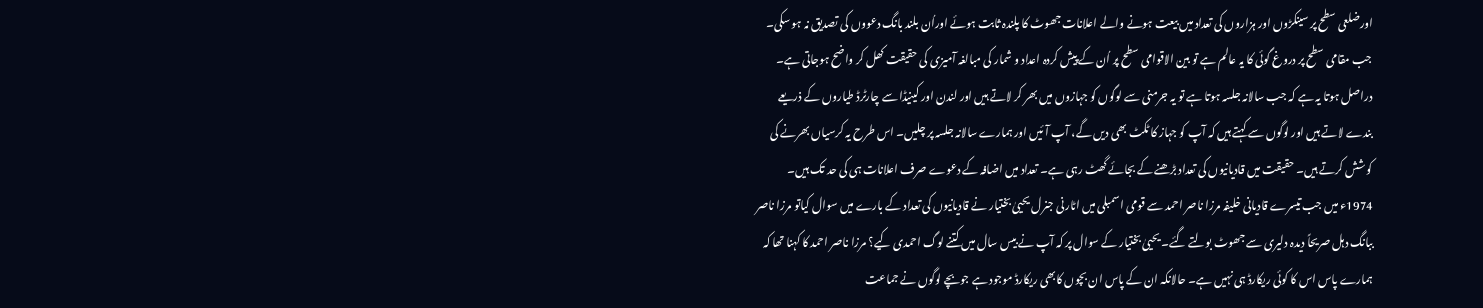اورضلعی سطح پر سینکڑوں اور ہزاروں کی تعداد میں بیعت ہونے والے اعلانات جھوٹ کا پلندہ ثابت ہوئے اوراُن بلند بانگ دعووں کی تصدیق نہ ہو سکی۔ جب مقامی سطح پر دروغ گوئی کا یہ عالم ہے تو بین الاقوامی سطح پر اُن کے پیش کردہ اعداد و شمار کی مبالغہ آمیزی کی حقیقت کھل کر واضح ہوجاتی ہے۔
دراصل ہوتا یہ ہے کہ جب سالانہ جلسہ ہوتا ہے تو یہ جرمنی سے لوگوں کو جہازوں میں بھر کر لاتے ہیں اور لندن اور کینیڈا سے چارٹرڈ طیاروں کے ذریعے بندے لاتے ہیں اور لوگوں سے کہتے ہیں کہ آپ کو جہاز کا ٹکٹ بھی دیں گے، آپ آئیں اور ہمارے سالانہ جلسہ پر چلیں۔ اس طرح یہ کرسیاں بھرنے کی کوشش کرتے ہیں۔ حقیقت میں قادیانیوں کی تعداد بڑھنے کے بجائے گھٹ رہی ہے۔ تعداد میں اضافہ کے دعوے صرف اعلانات ہی کی حد تک ہیں۔ 1974ء میں جب تیسرے قادیانی خلیفہ مرزا ناصر احمد سے قومی اسمبلی میں اٹارنی جنرل یحییٰ بختیار نے قادیانیوں کی تعداد کے بارے میں سوال کیاتو مرزا ناصر ببانگ دہل صریحاً دیدہ دلیری سے جھوٹ بولتے گئے۔ یحییٰ بختیار کے سوال پر کہ آپ نے بیس سال میں کتنے لوگ احمدی کیے؟ مرزا ناصر احمد کا کہنا تھا کہ ہمارے پاس اس کا کوئی ریکارڈ ہی نہیں ہے۔ حالانکہ ان کے پاس ان بچوں کابھی ریکارڈ موجود ہے جوبچے لوگوں نے جماعت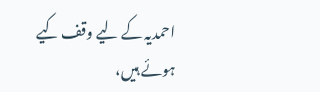احمدیہ کے لیے وقف کیے ہوئے ہیں،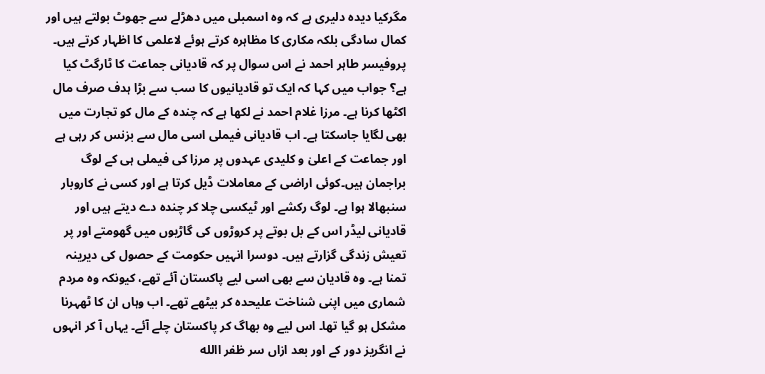مگرکیا دیدہ دلیری ہے کہ وہ اسمبلی میں دھڑلے سے جھوٹ بولتے ہیں اور کمال سادگی بلکہ مکاری کا مظاہرہ کرتے ہوئے لاعلمی کا اظہار کرتے ہیں۔
پروفیسر طاہر احمد نے اس سوال پر کہ قادیانی جماعت کا ٹارگٹ کیا ہے؟ جواب میں کہا کہ ایک تو قادیانیوں کا سب سے بڑا ہدف صرف مال اکٹھا کرنا ہے۔ مرزا غلام احمد نے لکھا ہے کہ چندہ کے مال کو تجارت میں بھی لگایا جاسکتا ہے۔ اب قادیانی فیملی اسی مال سے بزنس کر رہی ہے اور جماعت کے اعلیٰ و کلیدی عہدوں پر مرزا کی فیملی ہی کے لوگ براجمان ہیں۔کوئی اراضی کے معاملات ڈیل کرتا ہے اور کسی نے کاروبار سنبھالا ہوا ہے۔ لوگ رکشے اور ٹیکسی چلا کر چندہ دے دیتے ہیں اور قادیانی لیڈر اس کے بل بوتے پر کروڑوں کی گاڑیوں میں گھومتے اور پر تعیش زندگی گزارتے ہیں۔ دوسرا انہیں حکومت کے حصول کی دیرینہ تمنا ہے۔ وہ قادیان سے بھی اسی لیے پاکستان آئے تھے، کیونکہ وہ مردم شماری میں اپنی شناخت علیحدہ کر بیٹھے تھے۔ اب وہاں ان کا ٹھہرنا مشکل ہو گیا تھا۔ اس لیے وہ بھاگ کر پاکستان چلے آئے۔ یہاں آ کر انہوں نے انگریز دور کے اور بعد ازاں سر ظفر االله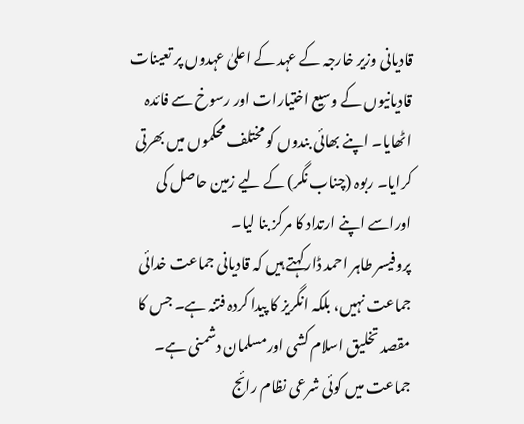قادیانی وزیر خارجہ کے عہد کے اعلیٰ عہدوں پر تعینات قادیانیوں کے وسیع اختیارات اور رسوخ سے فائدہ اٹھایا۔ اپنے بھائی بندوں کو مختلف محکموں میں بھرتی کرایا۔ ربوہ (چناب نگر) کے لیے زمین حاصل کی اوراسے اپنے ارتداد کا مرکز بنا لیا۔
پروفیسر طاہر احمد ڈارکہتے ہیں کہ قادیانی جماعت خدائی جماعت نہیں، بلکہ انگریز کا پیدا کردہ فتنہ ہے۔ جس کا مقصد تخلیق اسلام کشی اورمسلمان دشمنی ہے۔ جماعت میں کوئی شرعی نظام رائج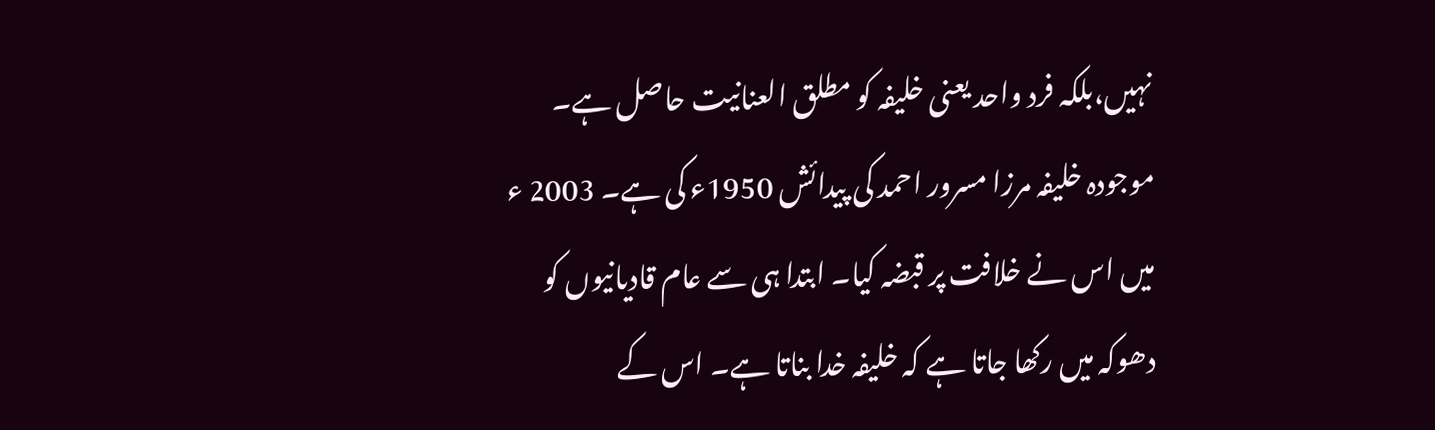نہیں،بلکہ فرد واحد یعنی خلیفہ کو مطلق العنانیت حاصل ہے۔ موجودہ خلیفہ مرزا مسرور احمد کی پیدائش 1950ء کی ہے۔ 2003 ء میں اس نے خلافت پر قبضہ کیا۔ ابتدا ہی سے عام قادیانیوں کو دھوکہ میں رکھا جاتا ہے کہ خلیفہ خدا بناتا ہے۔ اس کے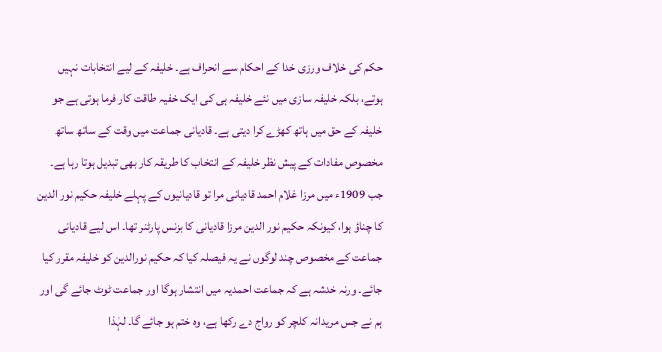حکم کی خلاف ورزی خدا کے احکام سے انحراف ہے۔ خلیفہ کے لیے انتخابات نہیں ہوتے، بلکہ خلیفہ سازی میں نئے خلیفہ ہی کی ایک خفیہ طاقت کار فرما ہوتی ہے جو خلیفہ کے حق میں ہاتھ کھڑے کرا دیتی ہے۔ قادیانی جماعت میں وقت کے ساتھ ساتھ مخصوص مفادات کے پیش نظر خلیفہ کے انتخاب کا طریقہ کار بھی تبدیل ہوتا رہا ہے۔ جب 1909ء میں مرزا غلام احمد قادیانی مرا تو قادیانیوں کے پہلے خلیفہ حکیم نور الدین کا چناؤ ہوا، کیونکہ حکیم نور الدین مرزا قادیانی کا بزنس پارٹنر تھا۔ اس لیے قادیانی جماعت کے مخصوص چند لوگوں نے یہ فیصلہ کیا کہ حکیم نورالدین کو خلیفہ مقرر کیا جائے۔ ورنہ خدشہ ہے کہ جماعت احمدیہ میں انتشار ہوگا اور جماعت ٹوٹ جائے گی اور ہم نے جس مریدانہ کلچر کو رواج دے رکھا ہے، وہ ختم ہو جائے گا۔ لہٰذا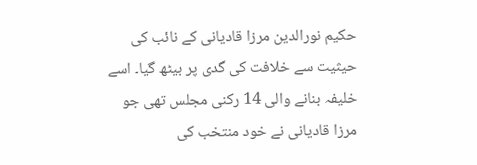حکیم نورالدین مرزا قادیانی کے نائب کی حیثیت سے خلافت کی گدی پر بیٹھ گیا۔ اسے خلیفہ بنانے والی 14 رکنی مجلس تھی جو مرزا قادیانی نے خود منتخب کی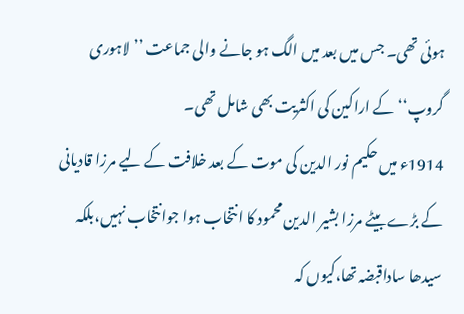ہوئی تھی۔ جس میں بعد میں الگ ہو جانے والی جماعت ’’لاہوری گروپ‘‘ کے اراکین کی اکثریت بھی شامل تھی۔
1914ء میں حکیم نور الدین کی موت کے بعد خلافت کے لیے مرزا قادیانی کے بڑے بیٹے مرزا بشیر الدین محمود کا انتخاب ہوا جوانتخاب نہیں،بلکہ سیدھا ساداقبضہ تھا،کیوں کہ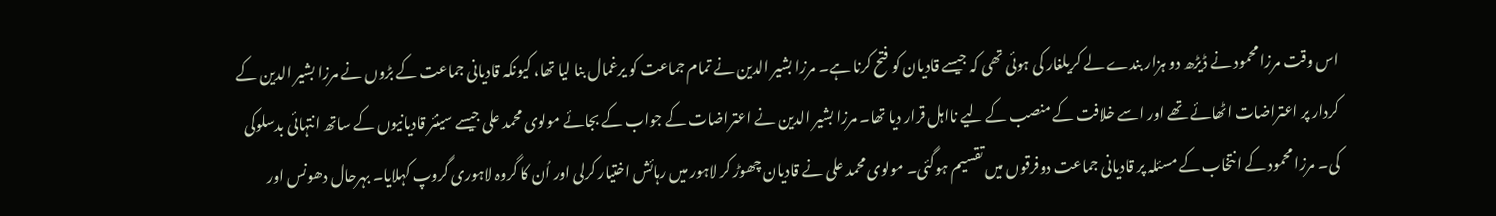اس وقت مرزا محمود نے ڈیڑھ دو ہزار بندے لے کریلغار کی ہوئی تھی کہ جیسے قادیان کو فتح کرنا ہے۔ مرزا بشیر الدین نے تمام جماعت کو یرغمال بنا لیا تھا، کیونکہ قادیانی جماعت کے بڑوں نے مرزا بشیر الدین کے کردار پر اعتراضات اٹھائے تھے اور اسے خلافت کے منصب کے لیے نااہل قرار دیا تھا۔ مرزا بشیر الدین نے اعتراضات کے جواب کے بجائے مولوی محمد علی جیسے سینئر قادیانیوں کے ساتھ انتہائی بدسلوکی کی۔ مرزا محمود کے انتخاب کے مسئلہ پر قادیانی جماعت دوفرقوں میں تقسیم ہوگئی۔ مولوی محمد علی نے قادیان چھوڑ کر لاہور میں رہائش اختیار کرلی اور اُن کا گروہ لاہوری گروپ کہلایا۔ بہرحال دھونس اور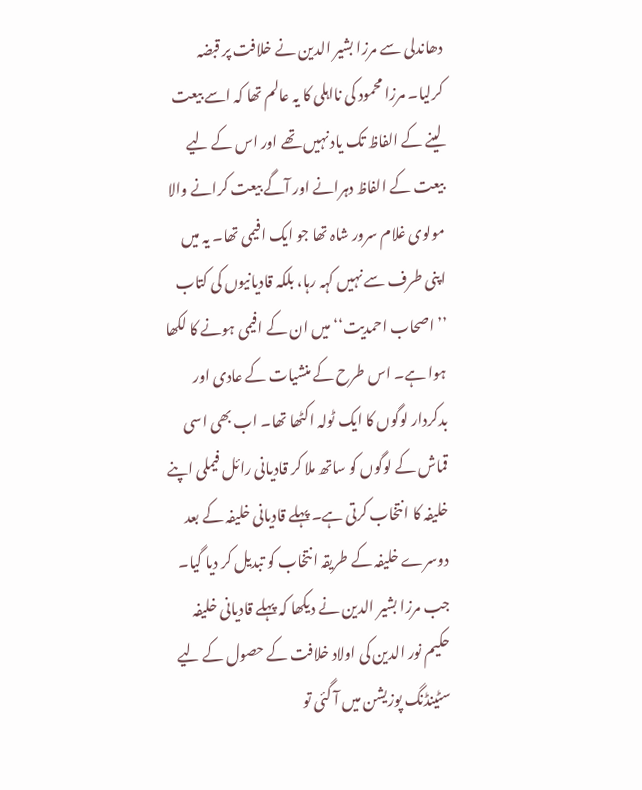دھاندلی سے مرزا بشیر الدین نے خلافت پر قبضہ کرلیا۔ مرزا محمود کی نااہلی کا یہ عالم تھا کہ اسے بیعت لینے کے الفاظ تک یاد نہیں تھے اور اس کے لیے بیعت کے الفاظ دہرانے اور آگے بیعت کرانے والا مولوی غلام سرور شاہ تھا جو ایک افیمی تھا۔ یہ میں اپنی طرف سے نہیں کہہ رہا، بلکہ قادیانیوں کی کتاب ’’اصحاب احمدیت‘‘ میں ان کے افیمی ہونے کا لکھا ہوا ہے۔ اس طرح کے منشیات کے عادی اور بدکردار لوگوں کا ایک ٹولہ اکٹھا تھا۔ اب بھی اسی قماش کے لوگوں کو ساتھ ملا کر قادیانی رائل فیملی اپنے خلیفہ کا انتخاب کرتی ہے۔ پہلے قادیانی خلیفہ کے بعد دوسرے خلیفہ کے طریقہ انتخاب کو تبدیل کر دیا گیا۔ جب مرزا بشیر الدین نے دیکھا کہ پہلے قادیانی خلیفہ حکیم نور الدین کی اولاد خلافت کے حصول کے لیے سٹینڈنگ پوزیشن میں آ گئی تو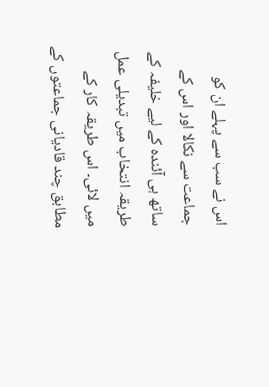اس نے سب سے پہلے ان کو جماعت سے نکالا اور اس کے ساتھ ہی آئندہ کے لیے خلیفہ کے طریقہ انتخاب میں تبدیلی عمل میں لائی۔ اس طریقہ کار کے مطابق چند قادیانی جماعتوں کے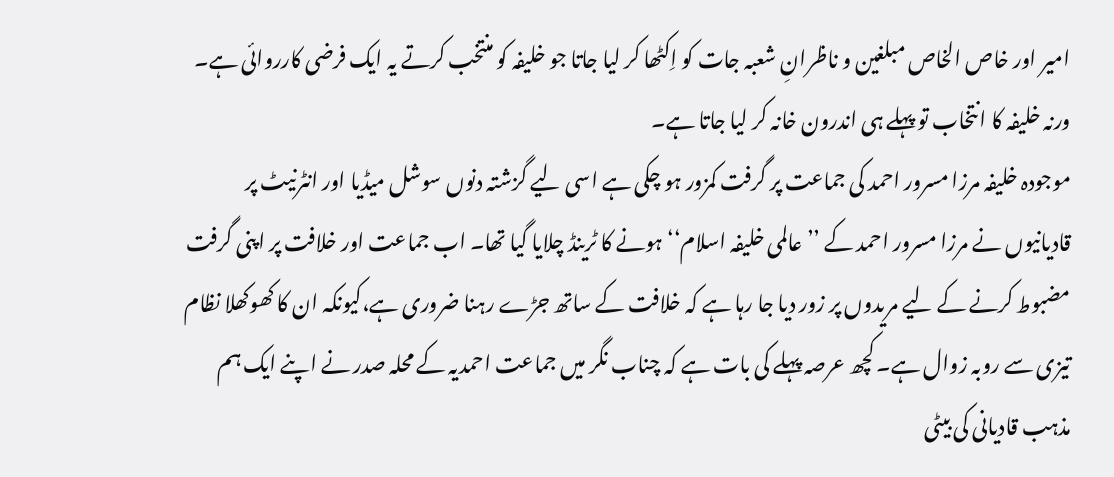امیر اور خاص الخاص مبلغین و ناظرانِ شعبہ جات کو اِکٹھا کر لیا جاتا جو خلیفہ کو منتخب کرتے یہ ایک فرضی کارروائی ہے۔ ورنہ خلیفہ کا انتخاب تو پہلے ہی اندرون خانہ کر لیا جاتا ہے۔
موجودہ خلیفہ مرزا مسرور احمد کی جماعت پر گرفت کمزور ہو چکی ہے اسی لیے گزشتہ دنوں سوشل میڈیا اور انٹرنیٹ پر قادیانیوں نے مرزا مسرور احمد کے ’’عالمی خلیفہ اسلام‘‘ ہونے کا ٹرینڈ چلایا گیا تھا۔ اب جماعت اور خلافت پر اپنی گرفت مضبوط کرنے کے لیے مریدوں پر زور دیا جا رہا ہے کہ خلافت کے ساتھ جڑے رہنا ضروری ہے،کیونکہ ان کا کھوکھلا نظام تیزی سے روبہ زوال ہے۔ کچھ عرصہ پہلے کی بات ہے کہ چناب نگر میں جماعت احمدیہ کے محلہ صدر نے اپنے ایک ہم مذہب قادیانی کی بیٹی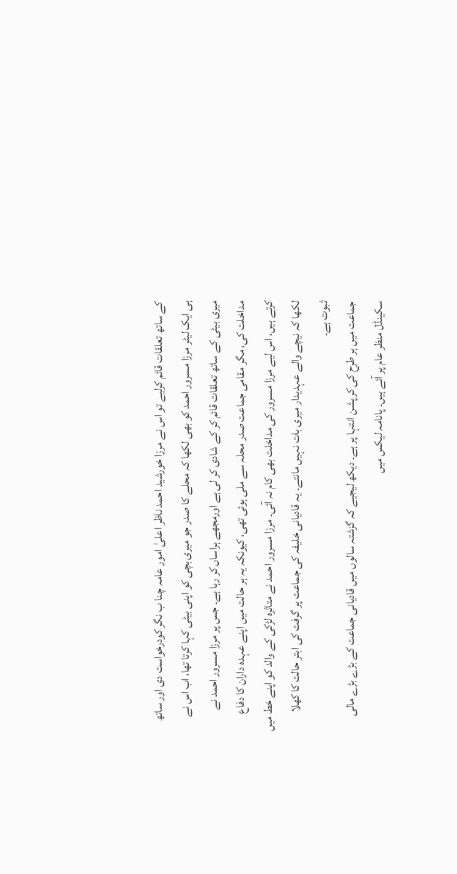کے ساتھ تعلقات قائم کرلیے تو اس نے مرزا خورشید احمد ناظر اعلیٰ امور عامہ چنا ب نگر کودرخواست دی اور ساتھ ہی ایک لیٹر مرزا مسرور احمد کو بھی لکھا کہ محلے کا صدر جو میری بچی کو اپنی بیٹی کہا کرتا تھا، اب اس نے میری بیٹی کے ساتھ تعلقات قائم کر کے شادی کر لی ہے اورمجھے ہراساں کر رہا ہے۔ جس پر مرزا مسرور احمد نے مداخلت کی، مگر مقامی جماعت صدر محلہ سے ملی ہوئی تھی، کیونکہ یہ ہر حالت میں اپنے عہدہ داران کا دفاع کرتے ہیں، اس لیے مرزا مسرور کی مداخلت بھی کام نہ آئی۔ مرزا مسرور احمد نے متاثرہ لڑکی کے والد کو اپنے خط میں لکھا کہ نیچے والے عہدیدار میری بات نہیں مانتے۔ یہ قادیانی خلیفہ کی جماعت پر گرفت کی ابتر حالت کا کھلا ثبوت ہے۔
جماعت میں ہر طرح کی کرپشن انتہا پر ہے۔ دیکھ لیجیے کہ گزشتہ سالوں میں قادیانی جماعت کے بڑے بڑے مالی سکینڈل منظر عام پر آئے ہیں۔ پانامہ لیکس میں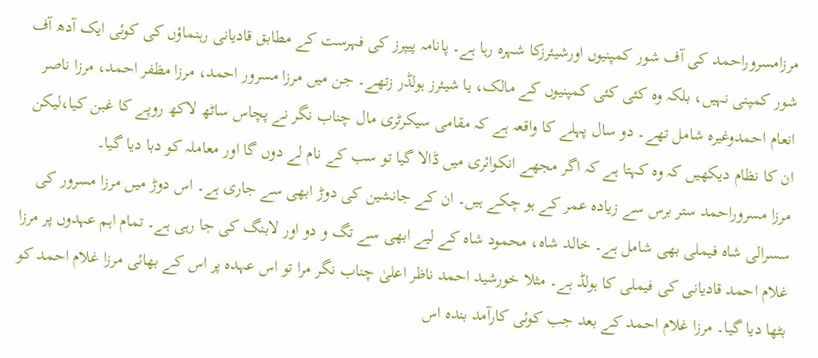مرزامسروراحمد کی آف شور کمپنیوں اورشیئرزکا شہرہ رہا ہے۔ پانامہ پیپرز کی فہرست کے مطابق قادیانی رہنماؤں کی کوئی ایک آدھ آف شور کمپنی نہیں، بلکہ وہ کئی کئی کمپنیوں کے مالک، یا شیئرز ہولڈر زتھے۔ جن میں مرزا مسرور احمد، مرزا مظفر احمد، مرزا ناصر انعام احمدوغیرہ شامل تھے۔ دو سال پہلے کا واقعہ ہے کہ مقامی سیکرٹری مال چناب نگر نے پچاس ساٹھ لاکھ روپے کا غبن کیا،لیکن ان کا نظام دیکھیں کہ وہ کہتا ہے کہ اگر مجھے انکوائری میں ڈالا گیا تو سب کے نام لے دوں گا اور معاملہ کو دبا دیا گیا۔
مرزا مسروراحمد ستر برس سے زیادہ عمر کے ہو چکے ہیں۔ ان کے جانشین کی دوڑ ابھی سے جاری ہے۔ اس دوڑ میں مرزا مسرور کی سسرالی شاہ فیملی بھی شامل ہے۔ خالد شاہ، محمود شاہ کے لیے ابھی سے تگ و دو اور لابنگ کی جا رہی ہے۔ تمام اہم عہدوں پر مرزا غلام احمد قادیانی کی فیملی کا ہولڈ ہے۔ مثلا خورشید احمد ناظر اعلیٰ چناب نگر مرا تو اس عہدہ پر اس کے بھائی مرزا غلام احمد کو بٹھا دیا گیا۔ مرزا غلام احمد کے بعد جب کوئی کارآمد بندہ اس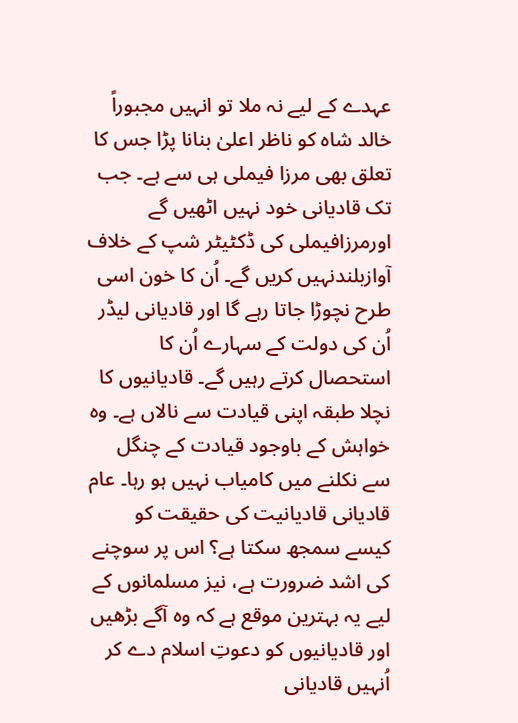عہدے کے لیے نہ ملا تو انہیں مجبوراً خالد شاہ کو ناظر اعلیٰ بنانا پڑا جس کا تعلق بھی مرزا فیملی ہی سے ہے۔ جب تک قادیانی خود نہیں اٹھیں گے اورمرزافیملی کی ڈکٹیٹر شپ کے خلاف آوازبلندنہیں کریں گے۔ اُن کا خون اسی طرح نچوڑا جاتا رہے گا اور قادیانی لیڈر اُن کی دولت کے سہارے اُن کا استحصال کرتے رہیں گے۔ قادیانیوں کا نچلا طبقہ اپنی قیادت سے نالاں ہے۔ وہ خواہش کے باوجود قیادت کے چنگل سے نکلنے میں کامیاب نہیں ہو رہا۔ عام قادیانی قادیانیت کی حقیقت کو کیسے سمجھ سکتا ہے؟ اس پر سوچنے کی اشد ضرورت ہے، نیز مسلمانوں کے لیے یہ بہترین موقع ہے کہ وہ آگے بڑھیں اور قادیانیوں کو دعوتِ اسلام دے کر اُنہیں قادیانی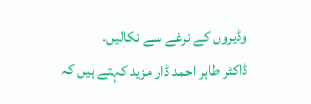وڈیروں کے نرغے سے نکالیں۔
ڈاکٹر طاہر احمد ڈار مزید کہتے ہیں کہ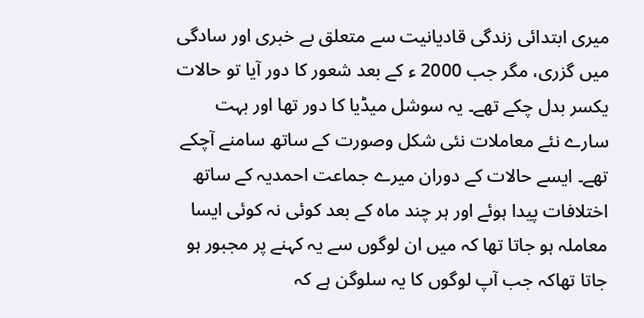میری ابتدائی زندگی قادیانیت سے متعلق بے خبری اور سادگی میں گزری، مگر جب 2000 ء کے بعد شعور کا دور آیا تو حالات یکسر بدل چکے تھے۔ یہ سوشل میڈیا کا دور تھا اور بہت سارے نئے معاملات نئی شکل وصورت کے ساتھ سامنے آچکے تھے۔ ایسے حالات کے دوران میرے جماعت احمدیہ کے ساتھ اختلافات پیدا ہوئے اور ہر چند ماہ کے بعد کوئی نہ کوئی ایسا معاملہ ہو جاتا تھا کہ میں ان لوگوں سے یہ کہنے پر مجبور ہو جاتا تھاکہ جب آپ لوگوں کا یہ سلوگن ہے کہ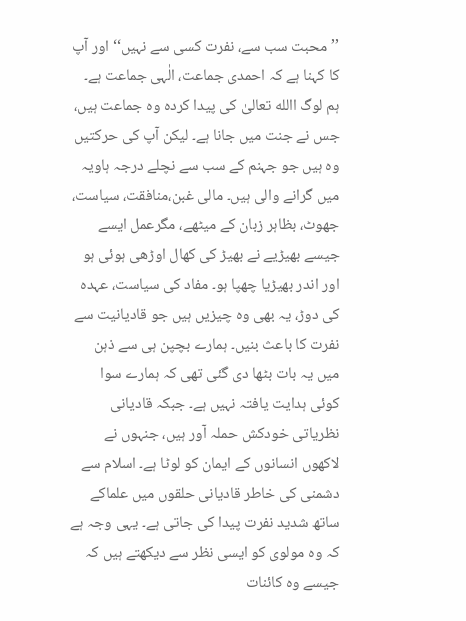’’محبت سب سے، نفرت کسی سے نہیں‘‘ اور آپ کا کہنا ہے کہ احمدی جماعت، الٰہی جماعت ہے۔ ہم لوگ االله تعالیٰ کی پیدا کردہ وہ جماعت ہیں، جس نے جنت میں جانا ہے۔ لیکن آپ کی حرکتیں وہ ہیں جو جہنم کے سب سے نچلے درجہ ہاویہ میں گرانے والی ہیں۔ مالی غبن،منافقت، سیاست، جھوٹ، بظاہر زبان کے میٹھے، مگرعمل ایسے جیسے بھیڑیے نے بھیڑ کی کھال اوڑھی ہوئی ہو اور اندر بھیڑیا چھپا ہو۔ مفاد کی سیاست، عہدہ کی دوڑ، یہ بھی وہ چیزیں ہیں جو قادیانیت سے نفرت کا باعث بنیں۔ ہمارے بچپن ہی سے ذہن میں یہ بات بٹھا دی گئی تھی کہ ہمارے سوا کوئی ہدایت یافتہ نہیں ہے۔ جبکہ قادیانی نظریاتی خودکش حملہ آور ہیں، جنہوں نے لاکھوں انسانوں کے ایمان کو لوٹا ہے۔ اسلام سے دشمنی کی خاطر قادیانی حلقوں میں علماکے ساتھ شدید نفرت پیدا کی جاتی ہے۔ یہی وجہ ہے کہ وہ مولوی کو ایسی نظر سے دیکھتے ہیں کہ جیسے وہ کائنات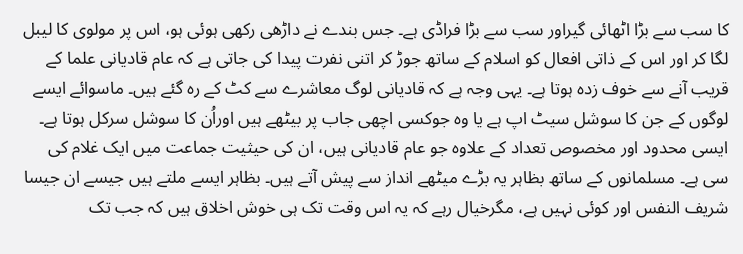کا سب سے بڑا اٹھائی گیراور سب سے بڑا فراڈی ہے۔ جس بندے نے داڑھی رکھی ہوئی ہو، اس پر مولوی کا لیبل لگا کر اور اس کے ذاتی افعال کو اسلام کے ساتھ جوڑ کر اتنی نفرت پیدا کی جاتی ہے کہ عام قادیانی علما کے قریب آنے سے خوف زدہ ہوتا ہے۔ یہی وجہ ہے کہ قادیانی لوگ معاشرے سے کٹ کے رہ گئے ہیں۔ ماسوائے ایسے لوگوں کے جن کا سوشل سیٹ اپ ہے یا وہ جوکسی اچھی جاب پر بیٹھے ہیں اوراُن کا سوشل سرکل ہوتا ہے۔ ایسی محدود اور مخصوص تعداد کے علاوہ جو عام قادیانی ہیں، ان کی حیثیت جماعت میں ایک غلام کی سی ہے۔ مسلمانوں کے ساتھ بظاہر یہ بڑے میٹھے انداز سے پیش آتے ہیں۔ بظاہر ایسے ملتے ہیں جیسے ان جیسا شریف النفس اور کوئی نہیں ہے، مگرخیال رہے کہ یہ اس وقت تک ہی خوش اخلاق ہیں کہ جب تک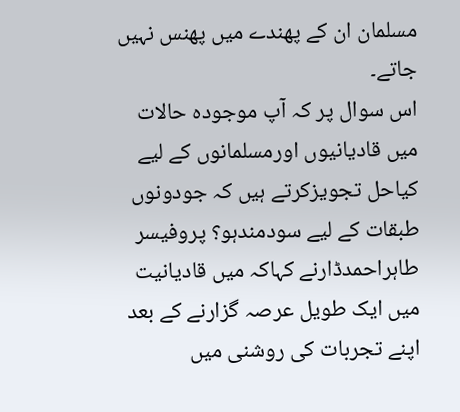مسلمان ان کے پھندے میں پھنس نہیں جاتے۔
اس سوال پر کہ آپ موجودہ حالات میں قادیانیوں اورمسلمانوں کے لیے کیاحل تجویزکرتے ہیں کہ جودونوں طبقات کے لیے سودمندہو؟ پروفیسر طاہراحمدڈارنے کہاکہ میں قادیانیت میں ایک طویل عرصہ گزارنے کے بعد اپنے تجربات کی روشنی میں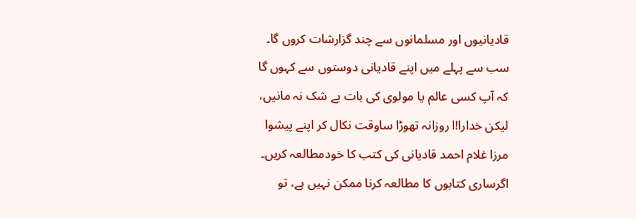قادیانیوں اور مسلمانوں سے چند گزارشات کروں گا۔ سب سے پہلے میں اپنے قادیانی دوستوں سے کہوں گا کہ آپ کسی عالم یا مولوی کی بات بے شک نہ مانیں، لیکن خدارا!ا روزانہ تھوڑا ساوقت نکال کر اپنے پیشوا مرزا غلام احمد قادیانی کی کتب کا خودمطالعہ کریں۔ اگرساری کتابوں کا مطالعہ کرنا ممکن نہیں ہے، تو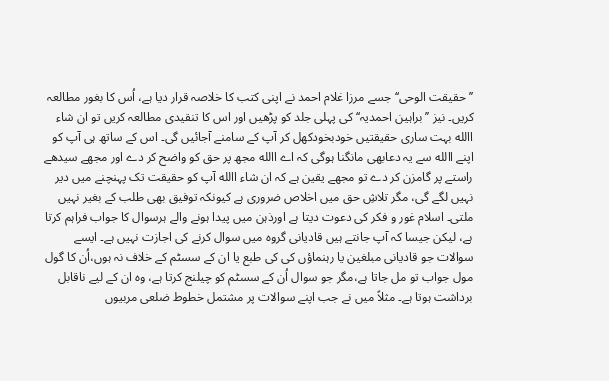’’حقیقت الوحی‘‘ جسے مرزا غلام احمد نے اپنی کتب کا خلاصہ قرار دیا ہے، اُس کا بغور مطالعہ کریں۔ نیز ’’براہین احمدیہ‘‘ کی پہلی جلد کو پڑھیں اور اس کا تنقیدی مطالعہ کریں تو ان شاء االله بہت ساری حقیقتیں خودبخودکھل کر آپ کے سامنے آجائیں گی۔ اس کے ساتھ ہی آپ کو اپنے االله سے یہ دعابھی مانگنا ہوگی کہ اے االله مجھ پر حق کو واضح کر دے اور مجھے سیدھے راستے پر گامزن کر دے تو مجھے یقین ہے کہ ان شاء االله آپ کو حقیقت تک پہنچنے میں دیر نہیں لگے گی، مگر تلاشِ حق میں اخلاص ضروری ہے کیونکہ توفیق بھی طلب کے بغیر نہیں ملتی۔ اسلام غور و فکر کی دعوت دیتا ہے اورذہن میں پیدا ہونے والے ہرسوال کا جواب فراہم کرتا ہے، لیکن جیسا کہ آپ جانتے ہیں قادیانی گروہ میں سوال کرنے کی اجازت نہیں ہے۔ ایسے سوالات جو قادیانی مبلغین یا رہنماؤں کی کی طبع یا ان کے سسٹم کے خلاف نہ ہوں،اُن کا گول مول جواب تو مل جاتا ہے،مگر جو سوال اُن کے سسٹم کو چیلنج کرتا ہے، وہ ان کے لیے ناقابل برداشت ہوتا ہے۔ مثلاً میں نے جب اپنے سوالات پر مشتمل خطوط ضلعی مربیوں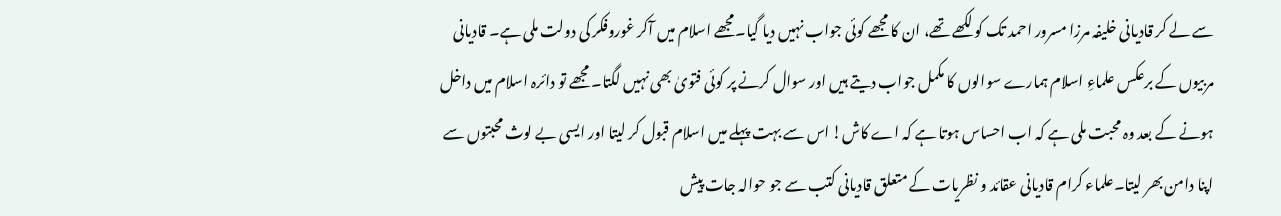سے لے کر قادیانی خلیفہ مرزا مسرور احمد تک کو لکھے تھے، ان کا مجھے کوئی جواب نہیں دیا گیا۔مجھے اسلام میں آکر غوروفکر کی دولت ملی ہے۔ قادیانی مربیوں کے برعکس علماءِ اسلام ہمارے سوالوں کا مکمل جواب دیتے ہیں اور سوال کرنے پر کوئی فتویٰ بھی نہیں لگتا۔ مجھے تو دائرہ اسلام میں داخل ہونے کے بعد وہ محبت ملی ہے کہ اب احساس ہوتا ہے کہ اے کاش! اس سے بہت پہلے میں اسلام قبول کر لیتا اور ایسی بے لوث محبتوں سے اپنا دامن بھر لیتا۔علماء کرام قادیانی عقائد و نظریات کے متعلق قادیانی کتب سے جو حوالہ جات پیش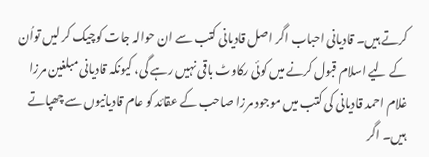کرتے ہیں۔ قادیانی احباب اگر اصل قادیانی کتب سے ان حوالہ جات کوچیک کر لیں تواُن کے لیے اسلام قبول کرنے میں کوئی رکاوٹ باقی نہیں رہے گی، کیونکہ قادیانی مبلغین مرزا غلام احمد قادیانی کی کتب میں موجود مرزا صاحب کے عقائد کو عام قادیانیوں سے چھپاتے ہیں۔ اگر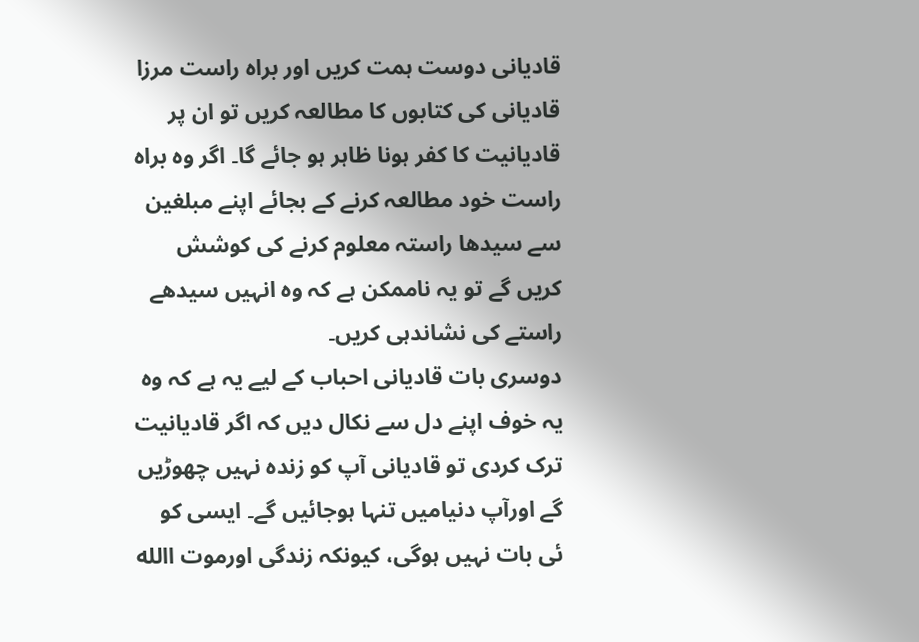قادیانی دوست ہمت کریں اور براہ راست مرزا قادیانی کی کتابوں کا مطالعہ کریں تو ان پر قادیانیت کا کفر ہونا ظاہر ہو جائے گا۔ اگر وہ براہ راست خود مطالعہ کرنے کے بجائے اپنے مبلغین سے سیدھا راستہ معلوم کرنے کی کوشش کریں گے تو یہ ناممکن ہے کہ وہ انہیں سیدھے راستے کی نشاندہی کریں۔
دوسری بات قادیانی احباب کے لیے یہ ہے کہ وہ یہ خوف اپنے دل سے نکال دیں کہ اگر قادیانیت ترک کردی تو قادیانی آپ کو زندہ نہیں چھوڑیں گے اورآپ دنیامیں تنہا ہوجائیں گے۔ ایسی کو ئی بات نہیں ہوگی، کیونکہ زندگی اورموت االله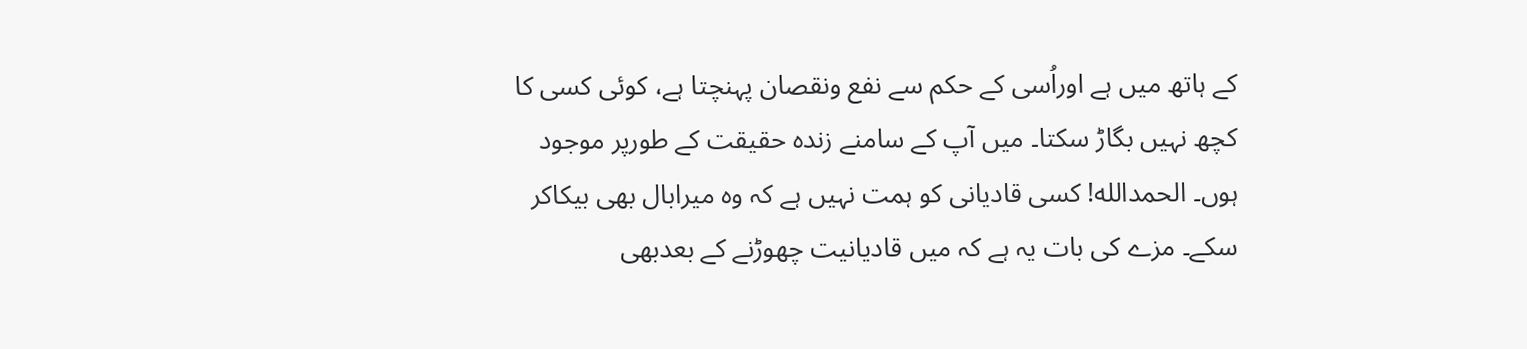کے ہاتھ میں ہے اوراُسی کے حکم سے نفع ونقصان پہنچتا ہے، کوئی کسی کا کچھ نہیں بگاڑ سکتا۔ میں آپ کے سامنے زندہ حقیقت کے طورپر موجود ہوں۔ الحمدالله! کسی قادیانی کو ہمت نہیں ہے کہ وہ میرابال بھی بیکاکر سکے۔ مزے کی بات یہ ہے کہ میں قادیانیت چھوڑنے کے بعدبھی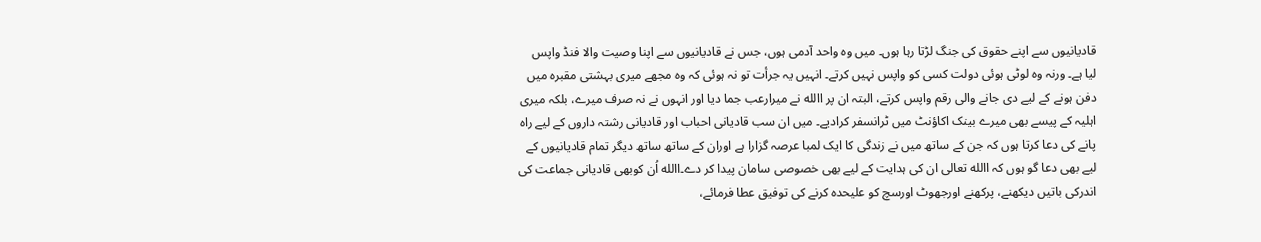قادیانیوں سے اپنے حقوق کی جنگ لڑتا رہا ہوں۔ میں وہ واحد آدمی ہوں، جس نے قادیانیوں سے اپنا وصیت والا فنڈ واپس لیا ہے۔ ورنہ وہ لوٹی ہوئی دولت کسی کو واپس نہیں کرتے۔ انہیں یہ جرأت تو نہ ہوئی کہ وہ مجھے میری بہشتی مقبرہ میں دفن ہونے کے لیے دی جانے والی رقم واپس کرتے، البتہ ان پر االله نے میرارعب جما دیا اور انہوں نے نہ صرف میرے، بلکہ میری اہلیہ کے پیسے بھی میرے بینک اکاؤنٹ میں ٹرانسفر کرادیے۔ میں ان سب قادیانی احباب اور قادیانی رشتہ داروں کے لیے راہ پانے کی دعا کرتا ہوں کہ جن کے ساتھ میں نے زندگی کا ایک لمبا عرصہ گزارا ہے اوران کے ساتھ ساتھ دیگر تمام قادیانیوں کے لیے بھی دعا گو ہوں کہ االله تعالی ان کی ہدایت کے لیے بھی خصوصی سامان پیدا کر دے۔االله اُن کوبھی قادیانی جماعت کی اندرکی باتیں دیکھنے، پرکھنے اورجھوٹ اورسچ کو علیحدہ کرنے کی توفیق عطا فرمائے،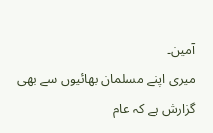آمین۔
میری اپنے مسلمان بھائیوں سے بھی گزارش ہے کہ عام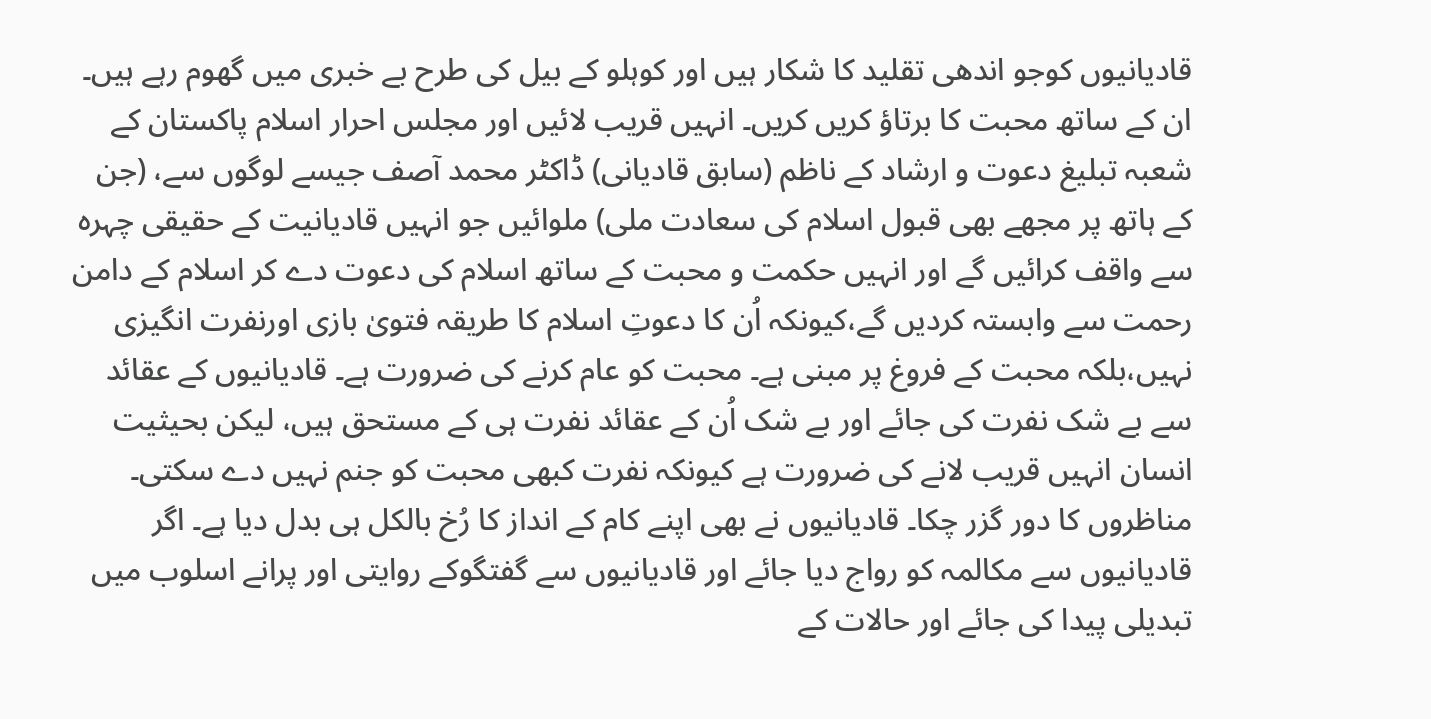قادیانیوں کوجو اندھی تقلید کا شکار ہیں اور کوہلو کے بیل کی طرح بے خبری میں گھوم رہے ہیں۔ ان کے ساتھ محبت کا برتاؤ کریں کریں۔ انہیں قریب لائیں اور مجلس احرار اسلام پاکستان کے شعبہ تبلیغ دعوت و ارشاد کے ناظم (سابق قادیانی) ڈاکٹر محمد آصف جیسے لوگوں سے، (جن کے ہاتھ پر مجھے بھی قبول اسلام کی سعادت ملی) ملوائیں جو انہیں قادیانیت کے حقیقی چہرہ سے واقف کرائیں گے اور انہیں حکمت و محبت کے ساتھ اسلام کی دعوت دے کر اسلام کے دامن رحمت سے وابستہ کردیں گے،کیونکہ اُن کا دعوتِ اسلام کا طریقہ فتویٰ بازی اورنفرت انگیزی نہیں،بلکہ محبت کے فروغ پر مبنی ہے۔ محبت کو عام کرنے کی ضرورت ہے۔ قادیانیوں کے عقائد سے بے شک نفرت کی جائے اور بے شک اُن کے عقائد نفرت ہی کے مستحق ہیں، لیکن بحیثیت انسان انہیں قریب لانے کی ضرورت ہے کیونکہ نفرت کبھی محبت کو جنم نہیں دے سکتی۔ مناظروں کا دور گزر چکا۔ قادیانیوں نے بھی اپنے کام کے انداز کا رُخ بالکل ہی بدل دیا ہے۔ اگر قادیانیوں سے مکالمہ کو رواج دیا جائے اور قادیانیوں سے گفتگوکے روایتی اور پرانے اسلوب میں تبدیلی پیدا کی جائے اور حالات کے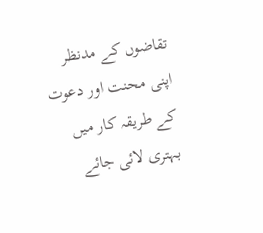تقاضوں کے مدنظر اپنی محنت اور دعوت کے طریقہ کار میں بہتری لائی جائے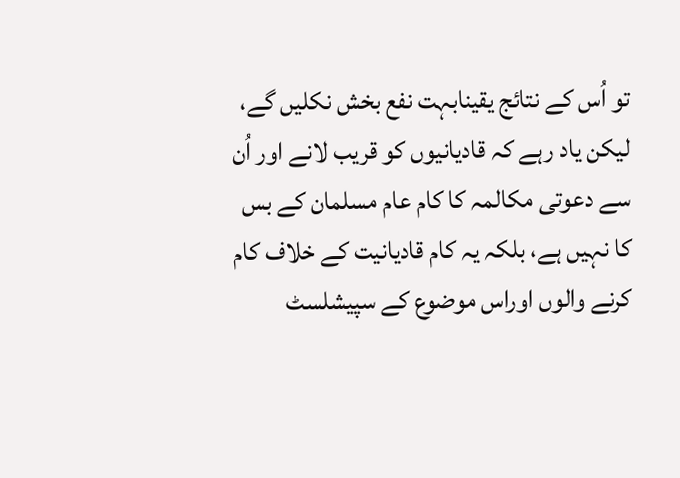تو اُس کے نتائج یقینابہت نفع بخش نکلیں گے، لیکن یاد رہے کہ قادیانیوں کو قریب لانے اور اُن سے دعوتی مکالمہ کا کام عام مسلمان کے بس کا نہیں ہے، بلکہ یہ کام قادیانیت کے خلاف کام کرنے والوں اوراس موضوع کے سپیشلسٹ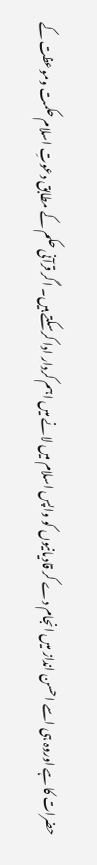حضرات کا ہے اوروہ ہی اسے احسن انداز میں انجام دے کر قادیانیوں کو واپس اسلام میں لانے میں اہم کردار ادا کرسکتے ہیں۔ اگر قرآنی حکم کے مطابق دعوتِ اسلام حکمت وموعظت کے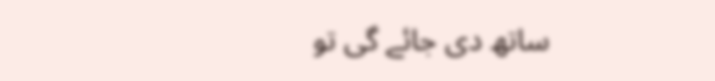ساتھ دی جائے گی تو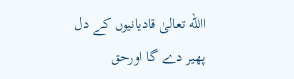االله تعالیٰ قادیانیوں کے دل پھیر دے گا اورحق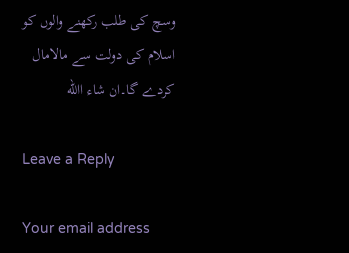وسچ کی طلب رکھنے والوں کو اسلام کی دولت سے مالامال کردے گا۔ان شاء االله

Leave a Reply

Your email address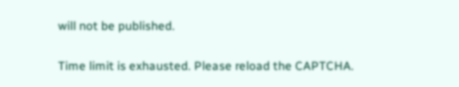will not be published.

Time limit is exhausted. Please reload the CAPTCHA.